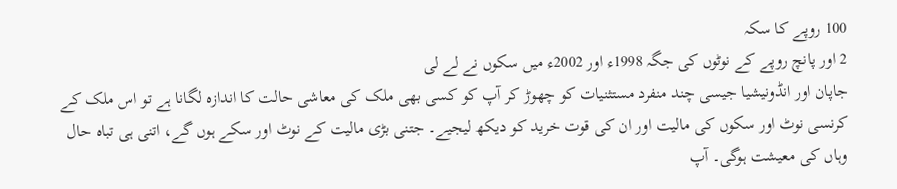100 روپے کا سکہ
2 اور پانچ روپے کے نوٹوں کی جگہ 1998ء اور 2002ء میں سکوں نے لے لی
جاپان اور انڈونیشیا جیسی چند منفرد مستثنیات کو چھوڑ کر آپ کو کسی بھی ملک کی معاشی حالت کا اندازہ لگانا ہے تو اس ملک کے کرنسی نوٹ اور سکوں کی مالیت اور ان کی قوت خرید کو دیکھ لیجیے۔ جتنی بڑی مالیت کے نوٹ اور سکے ہوں گے، اتنی ہی تباہ حال وہاں کی معیشت ہوگی۔ آپ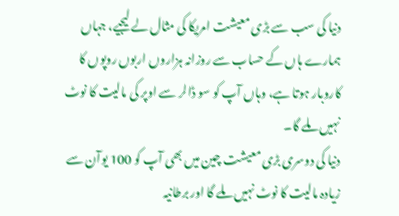دنیا کی سب سے بڑی معیشت امریکا کی مثال لے لیجیے، جہاں ہمارے ہاں کے حساب سے روزانہ ہزاروں اربوں روپوں کا کاروبار ہوتا ہے، وہاں آپ کو سو ڈالر سے اوپر کی مالیت کا نوٹ نہیں ملے گا۔
دنیا کی دوسری بڑی معیشت چین میں بھی آپ کو 100 یوآن سے زیادہ مالیت کا نوٹ نہیں ملے گا اور برطانیہ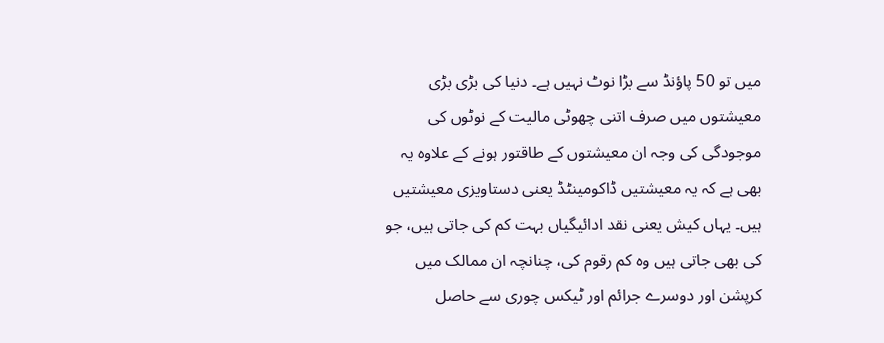میں تو 50 پاؤنڈ سے بڑا نوٹ نہیں ہے۔ دنیا کی بڑی بڑی معیشتوں میں صرف اتنی چھوٹی مالیت کے نوٹوں کی موجودگی کی وجہ ان معیشتوں کے طاقتور ہونے کے علاوہ یہ بھی ہے کہ یہ معیشتیں ڈاکومینٹڈ یعنی دستاویزی معیشتیں ہیں۔ یہاں کیش یعنی نقد ادائیگیاں بہت کم کی جاتی ہیں، جو کی بھی جاتی ہیں وہ کم رقوم کی، چنانچہ ان ممالک میں کرپشن اور دوسرے جرائم اور ٹیکس چوری سے حاصل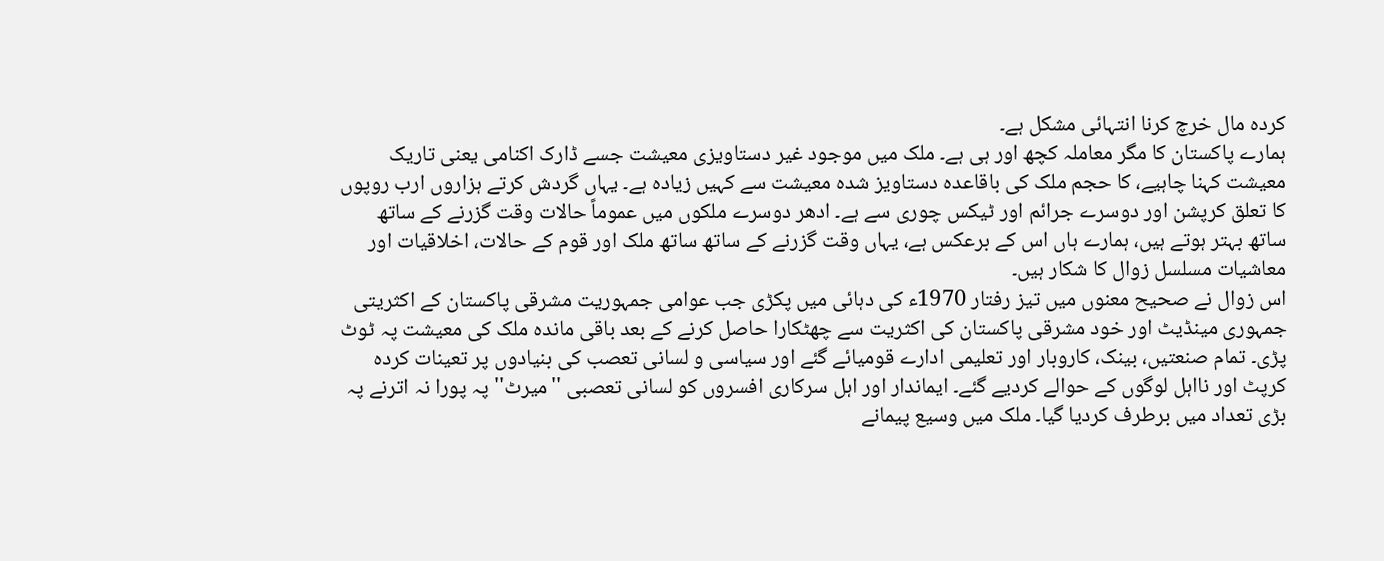کردہ مال خرچ کرنا انتہائی مشکل ہے۔
ہمارے پاکستان کا مگر معاملہ کچھ اور ہی ہے۔ ملک میں موجود غیر دستاویزی معیشت جسے ڈارک اکنامی یعنی تاریک معیشت کہنا چاہیے، کا حجم ملک کی باقاعدہ دستاویز شدہ معیشت سے کہیں زیادہ ہے۔ یہاں گردش کرتے ہزاروں ارب روپوں کا تعلق کرپشن اور دوسرے جرائم اور ٹیکس چوری سے ہے۔ ادھر دوسرے ملکوں میں عموماً حالات وقت گزرنے کے ساتھ ساتھ بہتر ہوتے ہیں، ہمارے ہاں اس کے برعکس ہے، یہاں وقت گزرنے کے ساتھ ساتھ ملک اور قوم کے حالات، اخلاقیات اور معاشیات مسلسل زوال کا شکار ہیں۔
اس زوال نے صحیح معنوں میں تیز رفتار 1970ء کی دہائی میں پکڑی جب عوامی جمہوریت مشرقی پاکستان کے اکثریتی جمہوری مینڈیٹ اور خود مشرقی پاکستان کی اکثریت سے چھٹکارا حاصل کرنے کے بعد باقی ماندہ ملک کی معیشت پہ ٹوٹ پڑی۔ تمام صنعتیں، بینک، کاروبار اور تعلیمی ادارے قومیائے گئے اور سیاسی و لسانی تعصب کی بنیادوں پر تعینات کردہ کرپٹ اور نااہل لوگوں کے حوالے کردیے گئے۔ ایماندار اور اہل سرکاری افسروں کو لسانی تعصبی ''میرٹ'' پہ پورا نہ اترنے پہ بڑی تعداد میں برطرف کردیا گیا۔ ملک میں وسیع پیمانے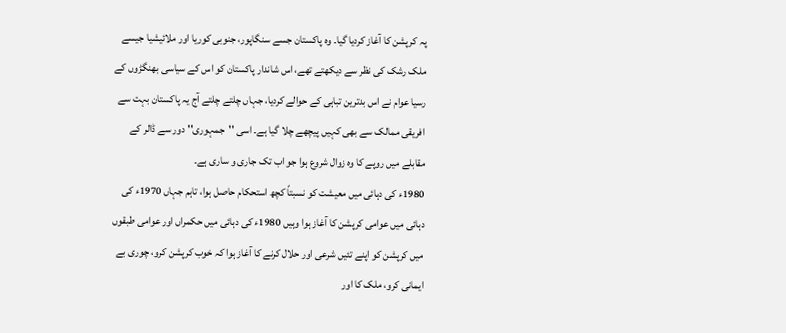پہ کرپشن کا آغاز کردیا گیا۔ وہ پاکستان جسے سنگاپور، جنوبی کوریا اور ملائیشیا جیسے ملک رشک کی نظر سے دیکھتے تھے، اس شاندار پاکستان کو اس کے سیاسی بھنگڑوں کے رسیا عوام نے اس بدترین تباہی کے حوالے کردیا، جہاں چلتے چلتے آج یہ پاکستان بہت سے افریقی ممالک سے بھی کہیں پیچھے چلا گیا ہے۔ اسی ''جمہوری'' دور سے ڈالر کے مقابلے میں روپے کا وہ زوال شروع ہوا جو اب تک جاری و ساری ہے۔
1980ء کی دہائی میں معیشت کو نسبتاً کچھ استحکام حاصل ہوا، تاہم جہاں 1970ء کی دہائی میں عوامی کرپشن کا آغاز ہوا وہیں 1980ء کی دہائی میں حکمراں اور عوامی طبقوں میں کرپشن کو اپنے تئیں شرعی اور حلال کرنے کا آغاز ہوا کہ خوب کرپشن کرو، چوری بے ایمانی کرو، ملک کا اور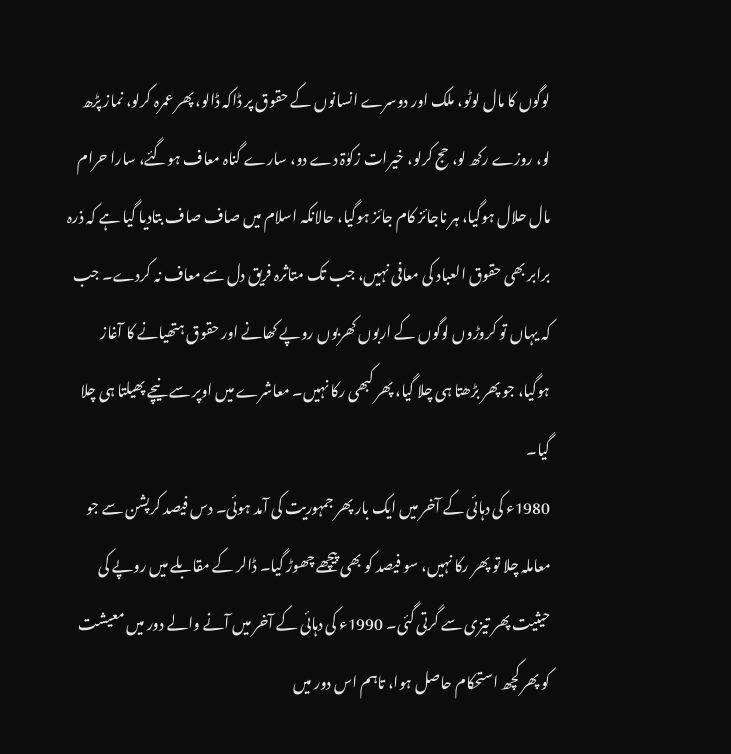لوگوں کا مال لوٹو، ملک اور دوسرے انسانوں کے حقوق پر ڈاکہ ڈالو، پھر عمرہ کرلو، نماز پڑھ لو، روزے رکھ لو، حج کرلو، خیرات زکوٰۃ دے دو، سارے گناہ معاف ہوگئے، سارا حرام مال حلال ہوگیا، ہر ناجائز کام جائز ہوگیا، حالانکہ اسلام میں صاف صاف بتادیا گیا ہے کہ ذرہ برابر بھی حقوق العباد کی معافی نہیں، جب تک متاثرہ فریق دل سے معاف نہ کردے۔ جب کہ یہاں تو کروڑوں لوگوں کے اربوں کھربوں روپے کھانے اور حقوق ہتھیانے کا آغاز ہوگیا، جو پھر بڑھتا ہی چلا گیا، پھر کبھی رکا نہیں۔ معاشرے میں اوپر سے نیچے پھیلتا ہی چلا گیا۔
1980ء کی دہائی کے آخر میں ایک بار پھر جمہوریت کی آمد ہوئی۔ دس فیصد کرپشن سے جو معاملہ چلا تو پھر رکا نہیں، سو فیصد کو بھی پیچھے چھوڑ گیا۔ ڈالر کے مقابلے میں روپے کی حیثیت پھر تیزی سے گرتی گئی۔ 1990ء کی دہائی کے آخر میں آنے والے دور میں معیشت کو پھر کچھ استحکام حاصل ہوا، تاہم اس دور میں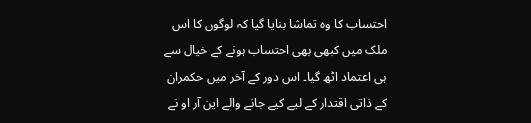احتساب کا وہ تماشا بنایا گیا کہ لوگوں کا اس ملک میں کبھی بھی احتساب ہونے کے خیال سے ہی اعتماد اٹھ گیا۔ اس دور کے آخر میں حکمران کے ذاتی اقتدار کے لیے کیے جانے والے این آر او نے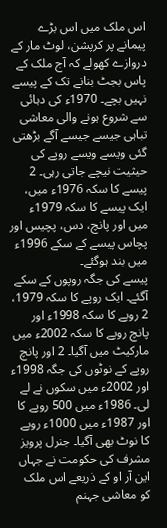اس ملک میں اس بڑے پیمانے پر کرپشن، لوٹ مار کے دروازے کھولے کہ آج ملک کے پاس بجٹ بنانے تک کے پیسے نہیں بچے۔ 1970ء کی دہائی سے شروع ہونے والی معاشی تباہی جیسے جیسے آگے بڑھتی گئی ویسے ویسے روپے کی حیثیت نیچے جاتی رہی۔ 2 پیسے کا سکہ 1976ء میں، ایک پیسے کا سکہ 1979ء میں اور پانچ، دس، پچیس اور پچاس پیسے کے سکے 1996ء میں بند ہوگئے۔
پیسے کی جگہ روپوں کے سکے آگئے۔ ایک روپے کا سکہ 1979، 2 روپے کا سکہ 1998ء اور پانچ روپے کا سکہ 2002ء میں مارکیٹ میں آگیا۔ 2 اور پانچ روپے کے نوٹوں کی جگہ 1998ء اور 2002ء میں سکوں نے لے لی۔ 1986ء میں 500 روپے کا اور 1987ء میں 1000ء روپے کا نوٹ بھی آگیا۔ جنرل پرویز مشرف کی حکومت نے جہاں این آر او کے ذریعے اس ملک کو معاشی جہنم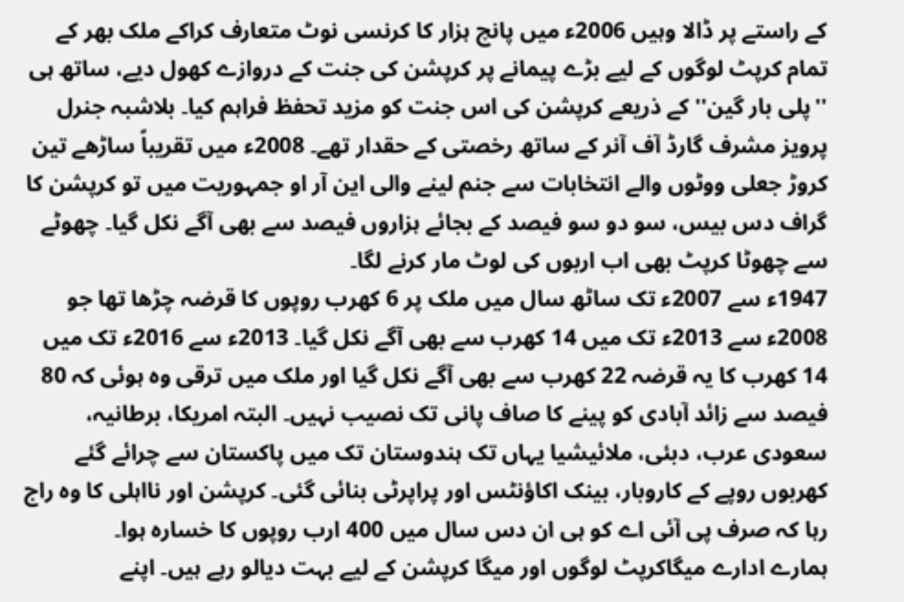کے راستے پر ڈالا وہیں 2006ء میں پانچ ہزار کا کرنسی نوٹ متعارف کراکے ملک بھر کے تمام کرپٹ لوگوں کے لیے بڑے پیمانے پر کرپشن کی جنت کے دروازے کھول دیے، ساتھ ہی ''پلی بار گین'' کے ذریعے کرپشن کی اس جنت کو مزید تحفظ فراہم کیا۔ بلاشبہ جنرل پرویز مشرف گارڈ آف آنر کے ساتھ رخصتی کے حقدار تھے۔ 2008ء میں تقریباً ساڑھے تین کروڑ جعلی ووٹوں والے انتخابات سے جنم لینے والی این آر او جمہوریت میں تو کرپشن کا گراف دس بیس، سو دو سو فیصد کے بجائے ہزاروں فیصد سے بھی آگے نکل گیا۔ چھوٹے سے چھوٹا کرپٹ بھی اب اربوں کی لوٹ مار کرنے لگا۔
1947ء سے 2007ء تک ساٹھ سال میں ملک پر 6 کھرب روپوں کا قرضہ چڑھا تھا جو 2008ء سے 2013ء تک میں 14 کھرب سے بھی آگے نکل گیا۔ 2013ء سے 2016ء تک میں 14 کھرب کا یہ قرضہ 22 کھرب سے بھی آگے نکل گیا اور ملک میں ترقی وہ ہوئی کہ 80 فیصد سے زائد آبادی کو پینے کا صاف پانی تک نصیب نہیں۔ البتہ امریکا، برطانیہ، سعودی عرب، دبئی، ملائیشیا یہاں تک ہندوستان تک میں پاکستان سے چرائے گئے کھربوں روپے کے کاروبار، بینک اکاؤنٹس اور پراپرٹی بنائی گئی۔ کرپشن اور نااہلی کا وہ راج رہا کہ صرف پی آئی اے کو ہی ان دس سال میں 400 ارب روپوں کا خسارہ ہوا۔
ہمارے ادارے میگاکرپٹ لوگوں اور میگا کرپشن کے لیے بہت دیالو رہے ہیں۔ اپنے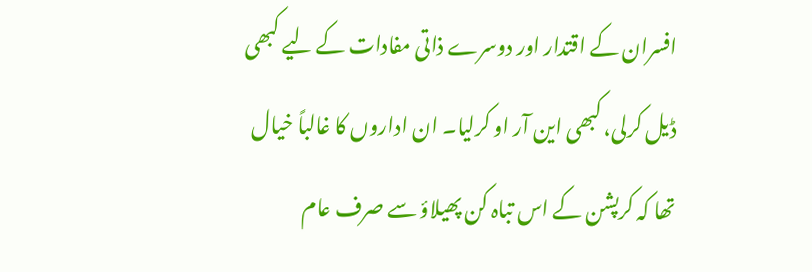افسران کے اقتدار اور دوسرے ذاتی مفادات کے لیے کبھی ڈیل کرلی، کبھی این آر او کرلیا۔ ان اداروں کا غالباً خیال تھا کہ کرپشن کے اس تباہ کن پھیلاؤ سے صرف عام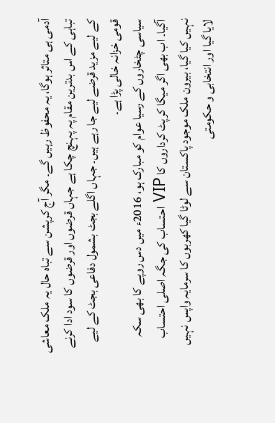آدمی ہی متاثر ہوگا، یہ محفوظ رہیں گے۔ مگر آج کرپشن سے تباہ حال یہ ملک معاشی تباہی کے اس بدترین مقام پہ پہنچ چکا ہے جہاں قرضوں اور قرضوں کا سود ادا کرنے کے لیے مزید قرضے لیے جا رہے ہیں۔ جہاں اگلے بجٹ بشمول دفاعی بجٹ کے لیے قومی خزانہ خالی پڑا ہے۔
سیاسی چٹخاروں کے رسیا عوام کو مبارک ہو، 2016ء میں دس روپے کا بھی سکہ آگیا۔ اب بھی اگر میگا کرپٹ کرداروں کا VIP احتساب کی جگہ اصلی احتساب نہیں کیا گیا، بیرون ملک موجود پاکستان سے لوٹا گیا کھربوں کا سرمایہ واپس نہیں لایا گیا اور انتخابی و حکومتی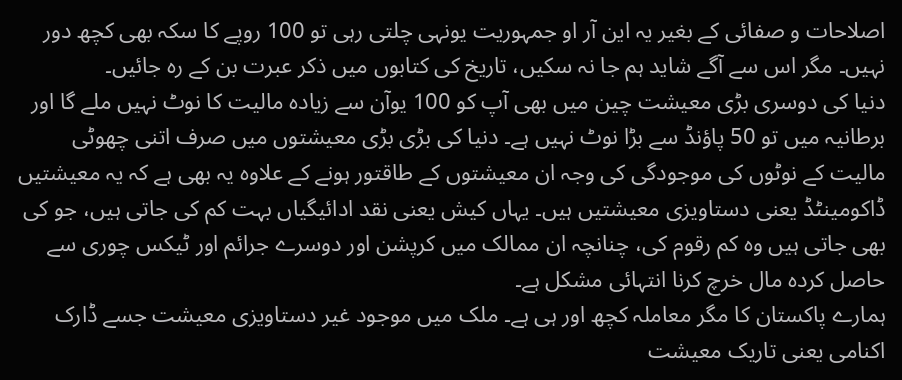اصلاحات و صفائی کے بغیر یہ این آر او جمہوریت یونہی چلتی رہی تو 100 روپے کا سکہ بھی کچھ دور نہیں۔ مگر اس سے آگے شاید ہم جا نہ سکیں، تاریخ کی کتابوں میں ذکر عبرت بن کے رہ جائیں۔
دنیا کی دوسری بڑی معیشت چین میں بھی آپ کو 100 یوآن سے زیادہ مالیت کا نوٹ نہیں ملے گا اور برطانیہ میں تو 50 پاؤنڈ سے بڑا نوٹ نہیں ہے۔ دنیا کی بڑی بڑی معیشتوں میں صرف اتنی چھوٹی مالیت کے نوٹوں کی موجودگی کی وجہ ان معیشتوں کے طاقتور ہونے کے علاوہ یہ بھی ہے کہ یہ معیشتیں ڈاکومینٹڈ یعنی دستاویزی معیشتیں ہیں۔ یہاں کیش یعنی نقد ادائیگیاں بہت کم کی جاتی ہیں، جو کی بھی جاتی ہیں وہ کم رقوم کی، چنانچہ ان ممالک میں کرپشن اور دوسرے جرائم اور ٹیکس چوری سے حاصل کردہ مال خرچ کرنا انتہائی مشکل ہے۔
ہمارے پاکستان کا مگر معاملہ کچھ اور ہی ہے۔ ملک میں موجود غیر دستاویزی معیشت جسے ڈارک اکنامی یعنی تاریک معیشت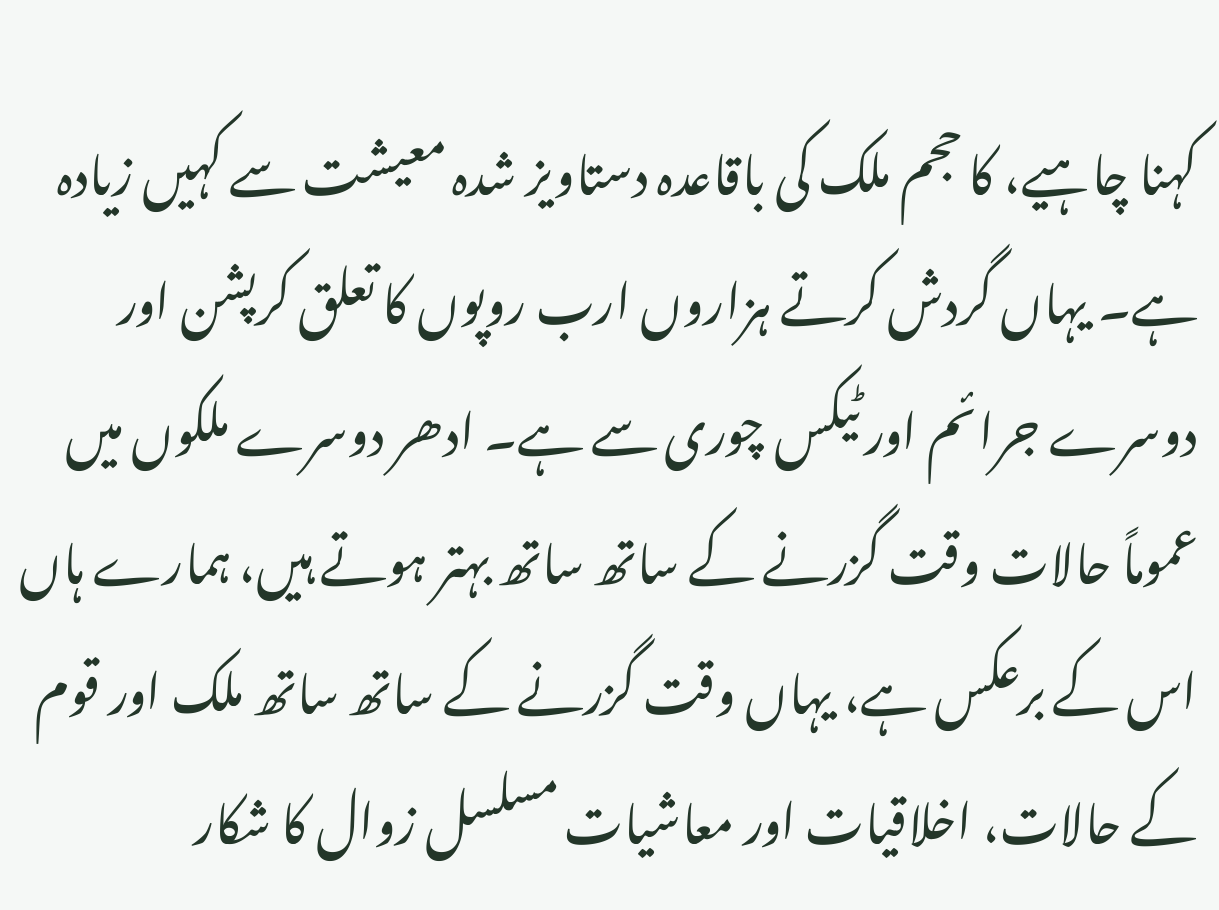کہنا چاہیے، کا حجم ملک کی باقاعدہ دستاویز شدہ معیشت سے کہیں زیادہ ہے۔ یہاں گردش کرتے ہزاروں ارب روپوں کا تعلق کرپشن اور دوسرے جرائم اور ٹیکس چوری سے ہے۔ ادھر دوسرے ملکوں میں عموماً حالات وقت گزرنے کے ساتھ ساتھ بہتر ہوتے ہیں، ہمارے ہاں اس کے برعکس ہے، یہاں وقت گزرنے کے ساتھ ساتھ ملک اور قوم کے حالات، اخلاقیات اور معاشیات مسلسل زوال کا شکار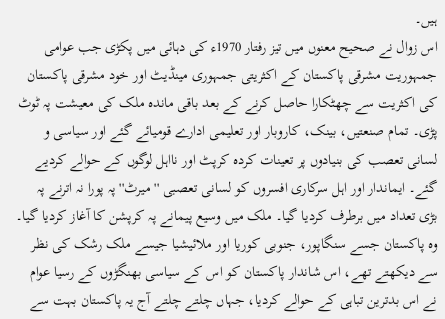ہیں۔
اس زوال نے صحیح معنوں میں تیز رفتار 1970ء کی دہائی میں پکڑی جب عوامی جمہوریت مشرقی پاکستان کے اکثریتی جمہوری مینڈیٹ اور خود مشرقی پاکستان کی اکثریت سے چھٹکارا حاصل کرنے کے بعد باقی ماندہ ملک کی معیشت پہ ٹوٹ پڑی۔ تمام صنعتیں، بینک، کاروبار اور تعلیمی ادارے قومیائے گئے اور سیاسی و لسانی تعصب کی بنیادوں پر تعینات کردہ کرپٹ اور نااہل لوگوں کے حوالے کردیے گئے۔ ایماندار اور اہل سرکاری افسروں کو لسانی تعصبی ''میرٹ'' پہ پورا نہ اترنے پہ بڑی تعداد میں برطرف کردیا گیا۔ ملک میں وسیع پیمانے پہ کرپشن کا آغاز کردیا گیا۔ وہ پاکستان جسے سنگاپور، جنوبی کوریا اور ملائیشیا جیسے ملک رشک کی نظر سے دیکھتے تھے، اس شاندار پاکستان کو اس کے سیاسی بھنگڑوں کے رسیا عوام نے اس بدترین تباہی کے حوالے کردیا، جہاں چلتے چلتے آج یہ پاکستان بہت سے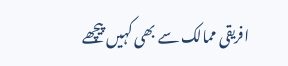افریقی ممالک سے بھی کہیں پیچھے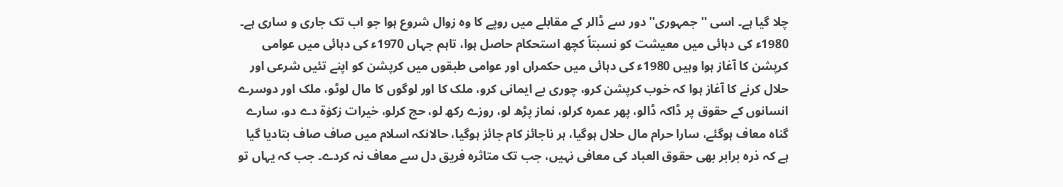چلا گیا ہے۔ اسی ''جمہوری'' دور سے ڈالر کے مقابلے میں روپے کا وہ زوال شروع ہوا جو اب تک جاری و ساری ہے۔
1980ء کی دہائی میں معیشت کو نسبتاً کچھ استحکام حاصل ہوا، تاہم جہاں 1970ء کی دہائی میں عوامی کرپشن کا آغاز ہوا وہیں 1980ء کی دہائی میں حکمراں اور عوامی طبقوں میں کرپشن کو اپنے تئیں شرعی اور حلال کرنے کا آغاز ہوا کہ خوب کرپشن کرو، چوری بے ایمانی کرو، ملک کا اور لوگوں کا مال لوٹو، ملک اور دوسرے انسانوں کے حقوق پر ڈاکہ ڈالو، پھر عمرہ کرلو، نماز پڑھ لو، روزے رکھ لو، حج کرلو، خیرات زکوٰۃ دے دو، سارے گناہ معاف ہوگئے، سارا حرام مال حلال ہوگیا، ہر ناجائز کام جائز ہوگیا، حالانکہ اسلام میں صاف صاف بتادیا گیا ہے کہ ذرہ برابر بھی حقوق العباد کی معافی نہیں، جب تک متاثرہ فریق دل سے معاف نہ کردے۔ جب کہ یہاں تو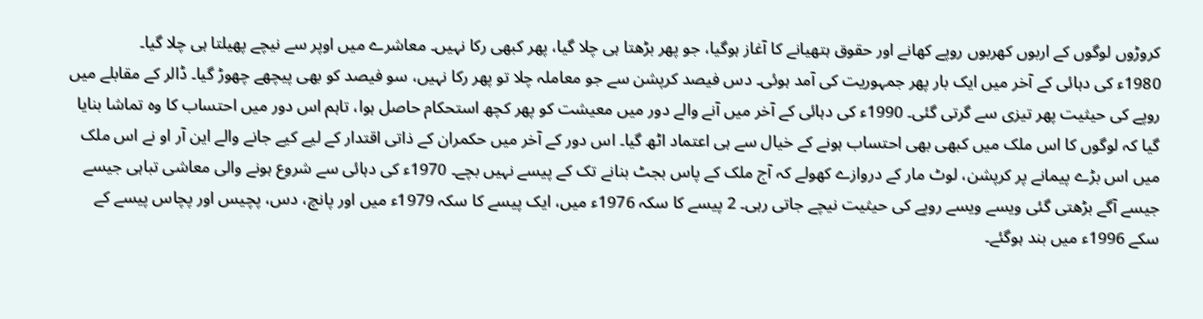کروڑوں لوگوں کے اربوں کھربوں روپے کھانے اور حقوق ہتھیانے کا آغاز ہوگیا، جو پھر بڑھتا ہی چلا گیا، پھر کبھی رکا نہیں۔ معاشرے میں اوپر سے نیچے پھیلتا ہی چلا گیا۔
1980ء کی دہائی کے آخر میں ایک بار پھر جمہوریت کی آمد ہوئی۔ دس فیصد کرپشن سے جو معاملہ چلا تو پھر رکا نہیں، سو فیصد کو بھی پیچھے چھوڑ گیا۔ ڈالر کے مقابلے میں روپے کی حیثیت پھر تیزی سے گرتی گئی۔ 1990ء کی دہائی کے آخر میں آنے والے دور میں معیشت کو پھر کچھ استحکام حاصل ہوا، تاہم اس دور میں احتساب کا وہ تماشا بنایا گیا کہ لوگوں کا اس ملک میں کبھی بھی احتساب ہونے کے خیال سے ہی اعتماد اٹھ گیا۔ اس دور کے آخر میں حکمران کے ذاتی اقتدار کے لیے کیے جانے والے این آر او نے اس ملک میں اس بڑے پیمانے پر کرپشن، لوٹ مار کے دروازے کھولے کہ آج ملک کے پاس بجٹ بنانے تک کے پیسے نہیں بچے۔ 1970ء کی دہائی سے شروع ہونے والی معاشی تباہی جیسے جیسے آگے بڑھتی گئی ویسے ویسے روپے کی حیثیت نیچے جاتی رہی۔ 2 پیسے کا سکہ 1976ء میں، ایک پیسے کا سکہ 1979ء میں اور پانچ، دس، پچیس اور پچاس پیسے کے سکے 1996ء میں بند ہوگئے۔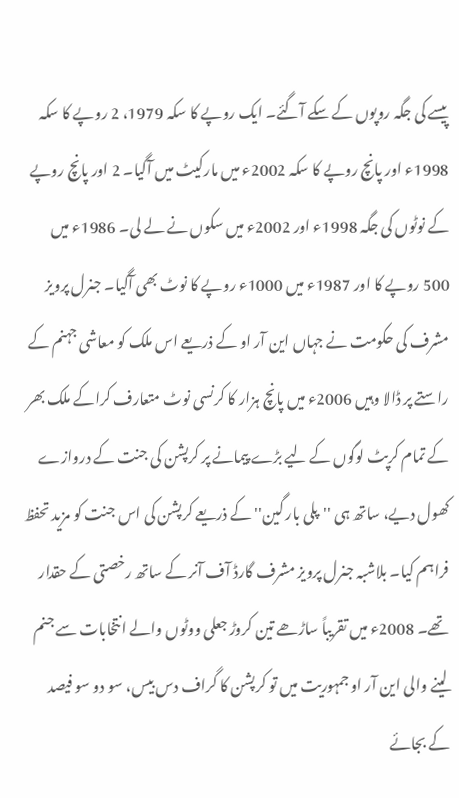پیسے کی جگہ روپوں کے سکے آگئے۔ ایک روپے کا سکہ 1979، 2 روپے کا سکہ 1998ء اور پانچ روپے کا سکہ 2002ء میں مارکیٹ میں آگیا۔ 2 اور پانچ روپے کے نوٹوں کی جگہ 1998ء اور 2002ء میں سکوں نے لے لی۔ 1986ء میں 500 روپے کا اور 1987ء میں 1000ء روپے کا نوٹ بھی آگیا۔ جنرل پرویز مشرف کی حکومت نے جہاں این آر او کے ذریعے اس ملک کو معاشی جہنم کے راستے پر ڈالا وہیں 2006ء میں پانچ ہزار کا کرنسی نوٹ متعارف کراکے ملک بھر کے تمام کرپٹ لوگوں کے لیے بڑے پیمانے پر کرپشن کی جنت کے دروازے کھول دیے، ساتھ ہی ''پلی بار گین'' کے ذریعے کرپشن کی اس جنت کو مزید تحفظ فراہم کیا۔ بلاشبہ جنرل پرویز مشرف گارڈ آف آنر کے ساتھ رخصتی کے حقدار تھے۔ 2008ء میں تقریباً ساڑھے تین کروڑ جعلی ووٹوں والے انتخابات سے جنم لینے والی این آر او جمہوریت میں تو کرپشن کا گراف دس بیس، سو دو سو فیصد کے بجائے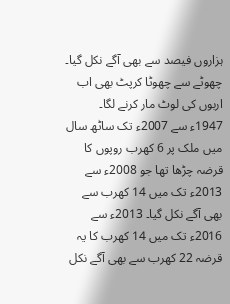ہزاروں فیصد سے بھی آگے نکل گیا۔ چھوٹے سے چھوٹا کرپٹ بھی اب اربوں کی لوٹ مار کرنے لگا۔
1947ء سے 2007ء تک ساٹھ سال میں ملک پر 6 کھرب روپوں کا قرضہ چڑھا تھا جو 2008ء سے 2013ء تک میں 14 کھرب سے بھی آگے نکل گیا۔ 2013ء سے 2016ء تک میں 14 کھرب کا یہ قرضہ 22 کھرب سے بھی آگے نکل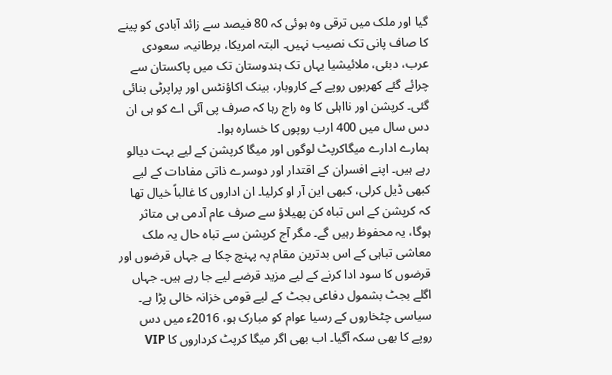گیا اور ملک میں ترقی وہ ہوئی کہ 80 فیصد سے زائد آبادی کو پینے کا صاف پانی تک نصیب نہیں۔ البتہ امریکا، برطانیہ، سعودی عرب، دبئی، ملائیشیا یہاں تک ہندوستان تک میں پاکستان سے چرائے گئے کھربوں روپے کے کاروبار، بینک اکاؤنٹس اور پراپرٹی بنائی گئی۔ کرپشن اور نااہلی کا وہ راج رہا کہ صرف پی آئی اے کو ہی ان دس سال میں 400 ارب روپوں کا خسارہ ہوا۔
ہمارے ادارے میگاکرپٹ لوگوں اور میگا کرپشن کے لیے بہت دیالو رہے ہیں۔ اپنے افسران کے اقتدار اور دوسرے ذاتی مفادات کے لیے کبھی ڈیل کرلی، کبھی این آر او کرلیا۔ ان اداروں کا غالباً خیال تھا کہ کرپشن کے اس تباہ کن پھیلاؤ سے صرف عام آدمی ہی متاثر ہوگا، یہ محفوظ رہیں گے۔ مگر آج کرپشن سے تباہ حال یہ ملک معاشی تباہی کے اس بدترین مقام پہ پہنچ چکا ہے جہاں قرضوں اور قرضوں کا سود ادا کرنے کے لیے مزید قرضے لیے جا رہے ہیں۔ جہاں اگلے بجٹ بشمول دفاعی بجٹ کے لیے قومی خزانہ خالی پڑا ہے۔
سیاسی چٹخاروں کے رسیا عوام کو مبارک ہو، 2016ء میں دس روپے کا بھی سکہ آگیا۔ اب بھی اگر میگا کرپٹ کرداروں کا VIP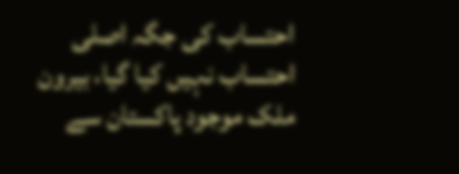احتساب کی جگہ اصلی احتساب نہیں کیا گیا، بیرون ملک موجود پاکستان سے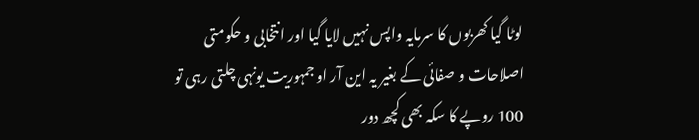لوٹا گیا کھربوں کا سرمایہ واپس نہیں لایا گیا اور انتخابی و حکومتی اصلاحات و صفائی کے بغیر یہ این آر او جمہوریت یونہی چلتی رہی تو 100 روپے کا سکہ بھی کچھ دور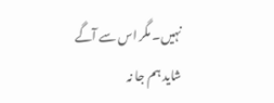نہیں۔ مگر اس سے آگے شاید ہم جا نہ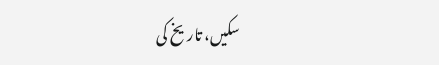سکیں، تاریخ کی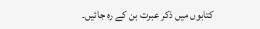کتابوں میں ذکر عبرت بن کے رہ جائیں۔